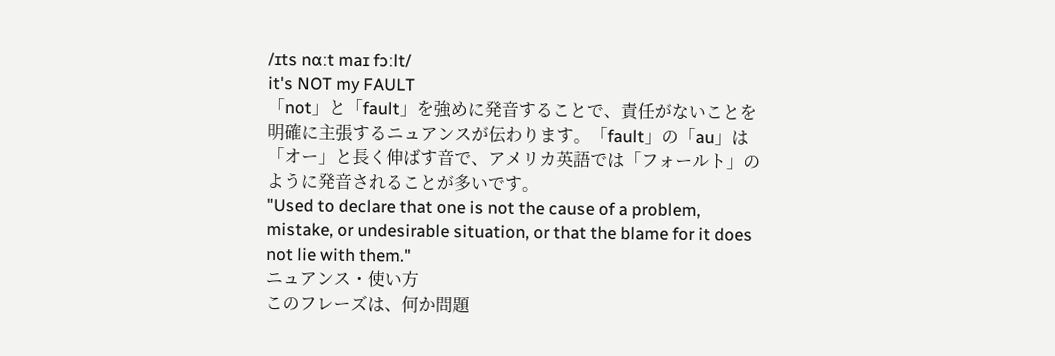/ɪts nɑːt maɪ fɔːlt/
it's NOT my FAULT
「not」と「fault」を強めに発音することで、責任がないことを明確に主張するニュアンスが伝わります。「fault」の「au」は「オー」と長く伸ばす音で、アメリカ英語では「フォールト」のように発音されることが多いです。
"Used to declare that one is not the cause of a problem, mistake, or undesirable situation, or that the blame for it does not lie with them."
ニュアンス・使い方
このフレーズは、何か問題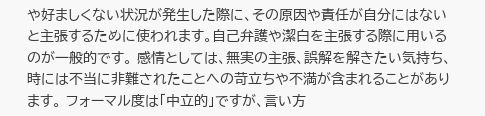や好ましくない状況が発生した際に、その原因や責任が自分にはないと主張するために使われます。自己弁護や潔白を主張する際に用いるのが一般的です。 感情としては、無実の主張、誤解を解きたい気持ち、時には不当に非難されたことへの苛立ちや不満が含まれることがあります。 フォーマル度は「中立的」ですが、言い方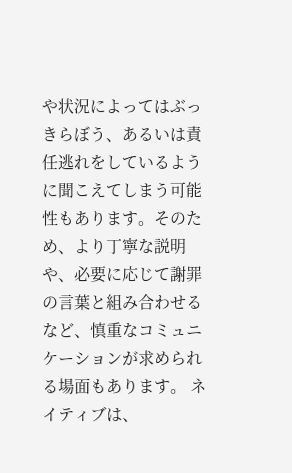や状況によってはぶっきらぼう、あるいは責任逃れをしているように聞こえてしまう可能性もあります。そのため、より丁寧な説明や、必要に応じて謝罪の言葉と組み合わせるなど、慎重なコミュニケーションが求められる場面もあります。 ネイティブは、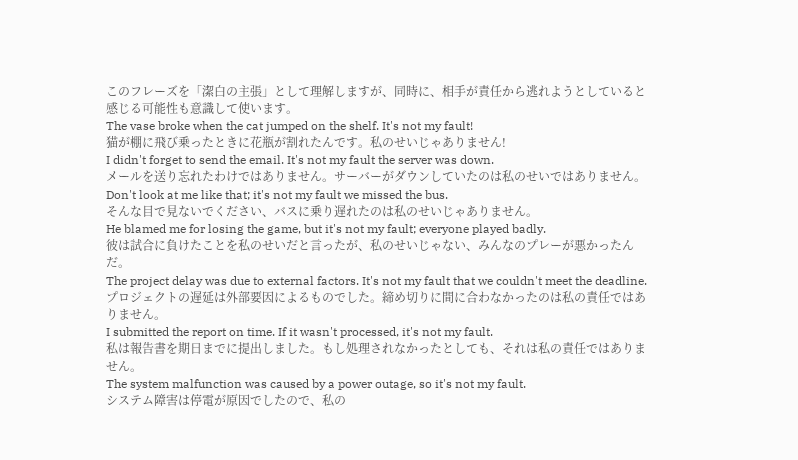このフレーズを「潔白の主張」として理解しますが、同時に、相手が責任から逃れようとしていると感じる可能性も意識して使います。
The vase broke when the cat jumped on the shelf. It's not my fault!
猫が棚に飛び乗ったときに花瓶が割れたんです。私のせいじゃありません!
I didn't forget to send the email. It's not my fault the server was down.
メールを送り忘れたわけではありません。サーバーがダウンしていたのは私のせいではありません。
Don't look at me like that; it's not my fault we missed the bus.
そんな目で見ないでください、バスに乗り遅れたのは私のせいじゃありません。
He blamed me for losing the game, but it's not my fault; everyone played badly.
彼は試合に負けたことを私のせいだと言ったが、私のせいじゃない、みんなのプレーが悪かったんだ。
The project delay was due to external factors. It's not my fault that we couldn't meet the deadline.
プロジェクトの遅延は外部要因によるものでした。締め切りに間に合わなかったのは私の責任ではありません。
I submitted the report on time. If it wasn't processed, it's not my fault.
私は報告書を期日までに提出しました。もし処理されなかったとしても、それは私の責任ではありません。
The system malfunction was caused by a power outage, so it's not my fault.
システム障害は停電が原因でしたので、私の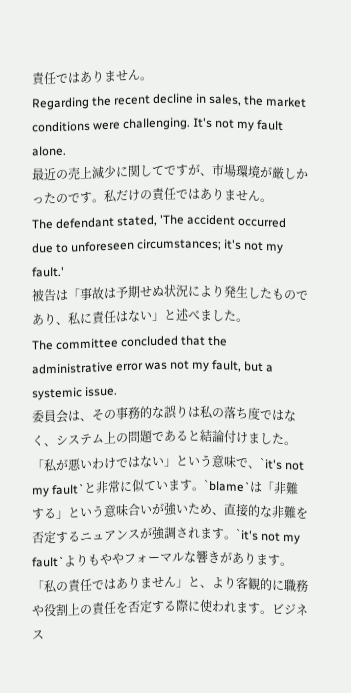責任ではありません。
Regarding the recent decline in sales, the market conditions were challenging. It's not my fault alone.
最近の売上減少に関してですが、市場環境が厳しかったのです。私だけの責任ではありません。
The defendant stated, 'The accident occurred due to unforeseen circumstances; it's not my fault.'
被告は「事故は予期せぬ状況により発生したものであり、私に責任はない」と述べました。
The committee concluded that the administrative error was not my fault, but a systemic issue.
委員会は、その事務的な誤りは私の落ち度ではなく、システム上の問題であると結論付けました。
「私が悪いわけではない」という意味で、`it's not my fault`と非常に似ています。`blame`は「非難する」という意味合いが強いため、直接的な非難を否定するニュアンスが強調されます。`it's not my fault`よりもややフォーマルな響きがあります。
「私の責任ではありません」と、より客観的に職務や役割上の責任を否定する際に使われます。ビジネス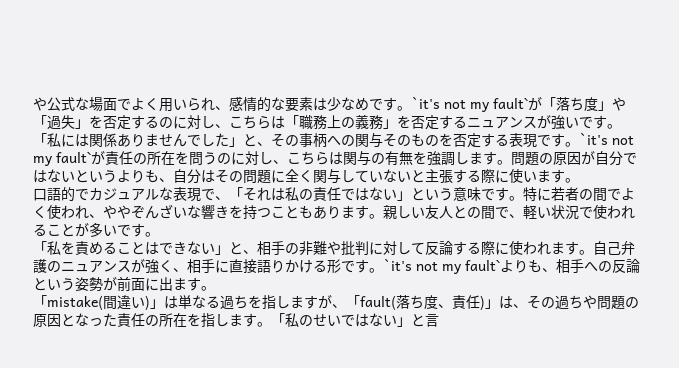や公式な場面でよく用いられ、感情的な要素は少なめです。`it's not my fault`が「落ち度」や「過失」を否定するのに対し、こちらは「職務上の義務」を否定するニュアンスが強いです。
「私には関係ありませんでした」と、その事柄への関与そのものを否定する表現です。`it's not my fault`が責任の所在を問うのに対し、こちらは関与の有無を強調します。問題の原因が自分ではないというよりも、自分はその問題に全く関与していないと主張する際に使います。
口語的でカジュアルな表現で、「それは私の責任ではない」という意味です。特に若者の間でよく使われ、ややぞんざいな響きを持つこともあります。親しい友人との間で、軽い状況で使われることが多いです。
「私を責めることはできない」と、相手の非難や批判に対して反論する際に使われます。自己弁護のニュアンスが強く、相手に直接語りかける形です。`it's not my fault`よりも、相手への反論という姿勢が前面に出ます。
「mistake(間違い)」は単なる過ちを指しますが、「fault(落ち度、責任)」は、その過ちや問題の原因となった責任の所在を指します。「私のせいではない」と言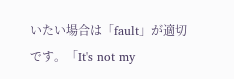いたい場合は「fault」が適切です。「It's not my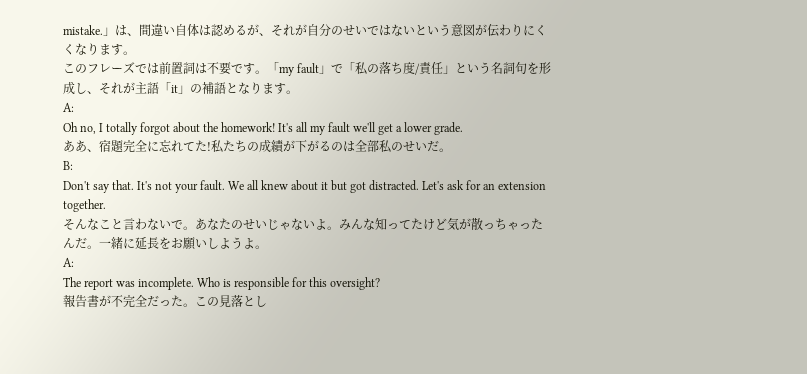mistake.」は、間違い自体は認めるが、それが自分のせいではないという意図が伝わりにくくなります。
このフレーズでは前置詞は不要です。「my fault」で「私の落ち度/責任」という名詞句を形成し、それが主語「it」の補語となります。
A:
Oh no, I totally forgot about the homework! It's all my fault we'll get a lower grade.
ああ、宿題完全に忘れてた!私たちの成績が下がるのは全部私のせいだ。
B:
Don't say that. It's not your fault. We all knew about it but got distracted. Let's ask for an extension together.
そんなこと言わないで。あなたのせいじゃないよ。みんな知ってたけど気が散っちゃったんだ。一緒に延長をお願いしようよ。
A:
The report was incomplete. Who is responsible for this oversight?
報告書が不完全だった。この見落とし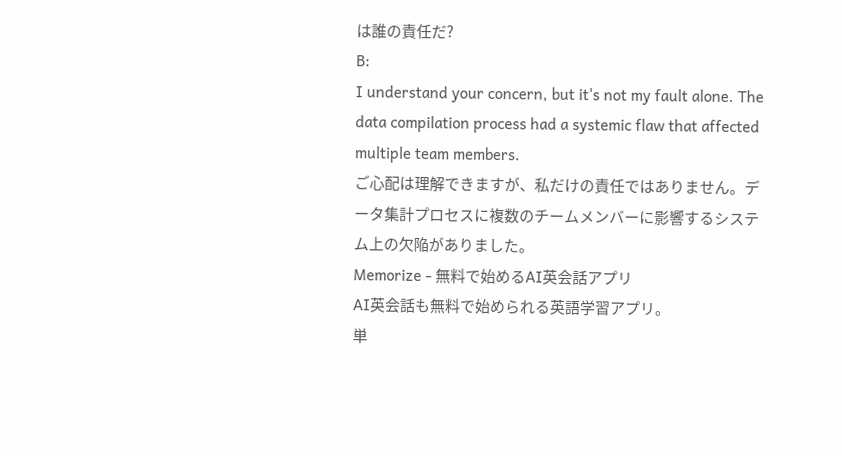は誰の責任だ?
B:
I understand your concern, but it's not my fault alone. The data compilation process had a systemic flaw that affected multiple team members.
ご心配は理解できますが、私だけの責任ではありません。データ集計プロセスに複数のチームメンバーに影響するシステム上の欠陥がありました。
Memorize - 無料で始めるAI英会話アプリ
AI英会話も無料で始められる英語学習アプリ。
単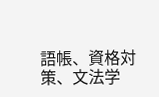語帳、資格対策、文法学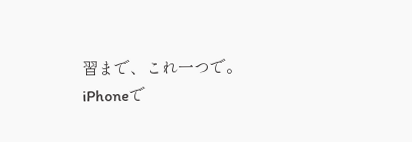習まで、これ一つで。
iPhoneで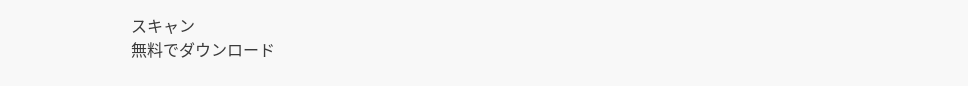スキャン
無料でダウンロード